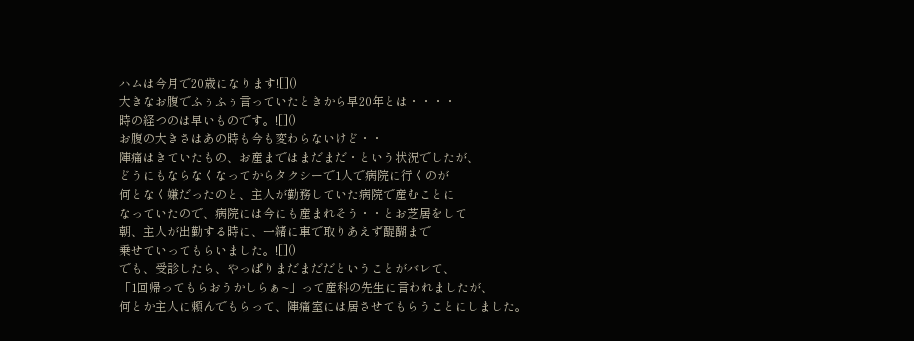ハムは今月で20歳になります![]()
大きなお腹でふぅふぅ言っていたときから早20年とは・・・・
時の経つのは早いものです。![]()
お腹の大きさはあの時も今も変わらないけど・・
陣痛はきていたもの、お産まではまだまだ・という状況でしたが、
どうにもならなくなってからタクシーで1人で病院に行くのが
何となく嫌だったのと、主人が勤務していた病院で産むことに
なっていたので、病院には今にも産まれそう・・とお芝居をして
朝、主人が出勤する時に、一緒に車で取りあえず醍醐まで
乗せていってもらいました。![]()
でも、受診したら、やっぱりまだまだだということがバレて、
「1回帰ってもらおうかしらぁ~」って産科の先生に言われましたが、
何とか主人に頼んでもらって、陣痛室には居させてもらうことにしました。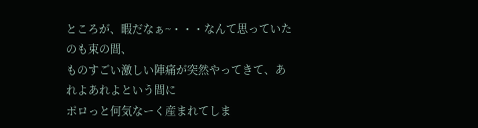ところが、暇だなぁ~・・・なんて思っていたのも束の間、
ものすごい激しい陣痛が突然やってきて、あれよあれよという間に
ポロっと何気なーく産まれてしま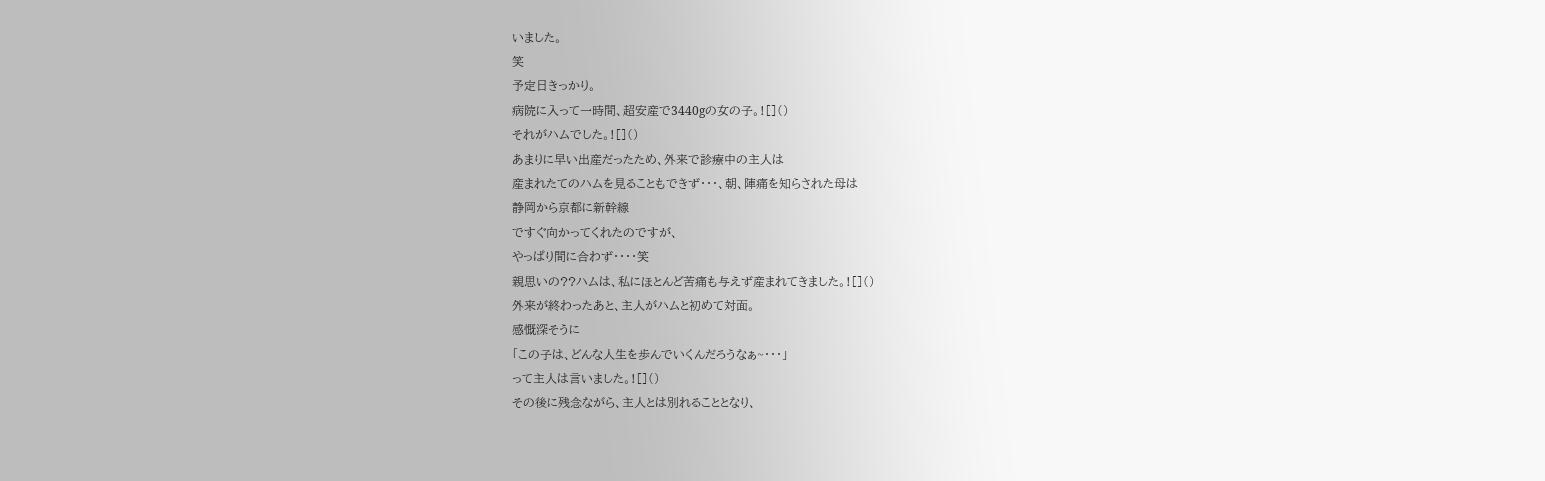いました。
笑
予定日きっかり。
病院に入って一時間、超安産で3440gの女の子。![]()
それがハムでした。![]()
あまりに早い出産だったため、外来で診療中の主人は
産まれたてのハムを見ることもできず・・・、朝、陣痛を知らされた母は
静岡から京都に新幹線
ですぐ向かってくれたのですが、
やっぱり間に合わず・・・・笑
親思いの??ハムは、私にほとんど苦痛も与えず産まれてきました。![]()
外来が終わったあと、主人がハムと初めて対面。
感慨深そうに
「この子は、どんな人生を歩んでいくんだろうなぁ~・・・」
って主人は言いました。![]()
その後に残念ながら、主人とは別れることとなり、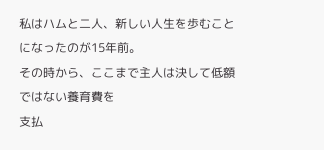私はハムと二人、新しい人生を歩むことになったのが15年前。
その時から、ここまで主人は決して低額ではない養育費を
支払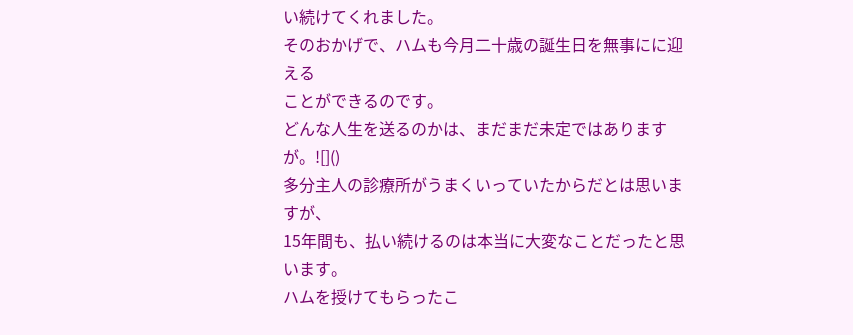い続けてくれました。
そのおかげで、ハムも今月二十歳の誕生日を無事にに迎える
ことができるのです。
どんな人生を送るのかは、まだまだ未定ではありますが。![]()
多分主人の診療所がうまくいっていたからだとは思いますが、
15年間も、払い続けるのは本当に大変なことだったと思います。
ハムを授けてもらったこ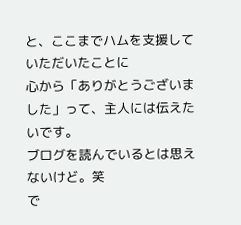と、ここまでハムを支援していただいたことに
心から「ありがとうございました」って、主人には伝えたいです。
ブログを読んでいるとは思えないけど。笑
で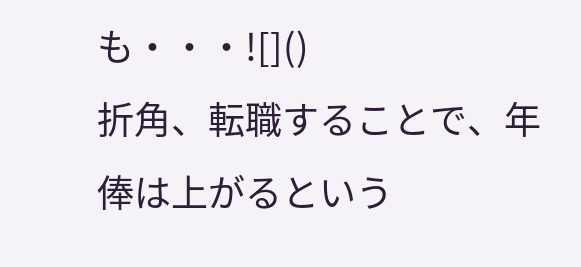も・・・![]()
折角、転職することで、年俸は上がるという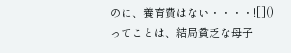のに、養育費はない・・・・![]()
ってことは、結局貧乏な母子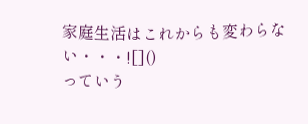家庭生活はこれからも変わらない・・・![]()
っていう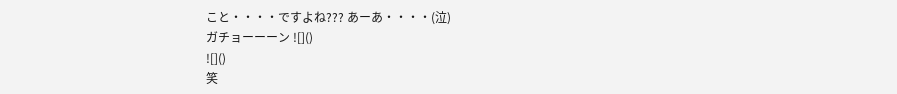こと・・・・ですよね??? あーあ・・・・(泣)
ガチョーーーン ![]()
![]()
笑